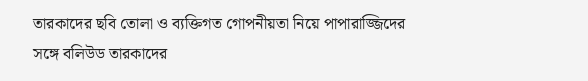তারকাদের ছবি তোলা ও ব্যক্তিগত গোপনীয়তা নিয়ে পাপারাজ্জিদের সঙ্গে বলিউড তারকাদের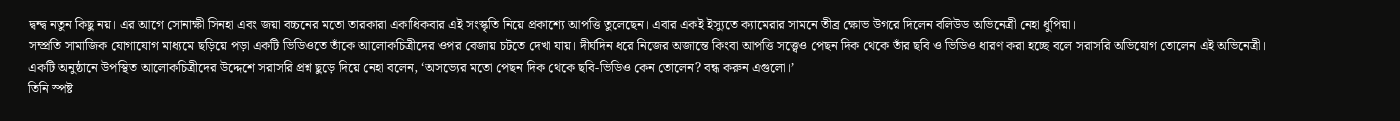দ্বন্দ্ব নতুন কিছু নয়। এর আগে সোনাক্ষী সিনহা এবং জয়া বচ্চনের মতো তারকারা একাধিকবার এই সংস্কৃতি নিয়ে প্রকাশ্যে আপত্তি তুলেছেন। এবার একই ইস্যুতে ক্যামেরার সামনে তীব্র ক্ষোভ উগরে দিলেন বলিউড অভিনেত্রী নেহা ধুপিয়া।
সম্প্রতি সামাজিক যোগাযোগ মাধ্যমে ছড়িয়ে পড়া একটি ভিডিওতে তাঁকে আলোকচিত্রীদের ওপর বেজায় চটতে দেখা যায়। দীর্ঘদিন ধরে নিজের অজান্তে কিংবা আপত্তি সত্ত্বেও পেছন দিক থেকে তাঁর ছবি ও ভিডিও ধারণ করা হচ্ছে বলে সরাসরি অভিযোগ তোলেন এই অভিনেত্রী।
একটি অনুষ্ঠানে উপস্থিত আলোকচিত্রীদের উদ্দেশে সরাসরি প্রশ্ন ছুড়ে দিয়ে নেহা বলেন, ‘অসভ্যের মতো পেছন দিক থেকে ছবি-ভিডিও কেন তোলেন? বন্ধ করুন এগুলো।’
তিনি স্পষ্ট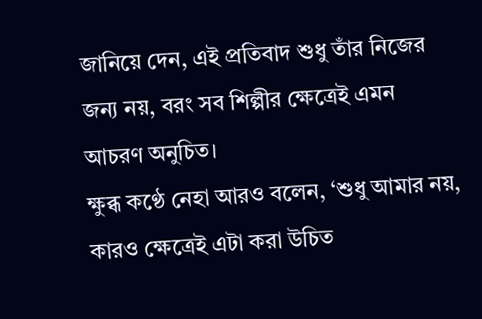জানিয়ে দেন, এই প্রতিবাদ শুধু তাঁর নিজের জন্য নয়, বরং সব শিল্পীর ক্ষেত্রেই এমন আচরণ অনুচিত।
ক্ষুব্ধ কণ্ঠে নেহা আরও বলেন, ‘শুধু আমার নয়, কারও ক্ষেত্রেই এটা করা উচিত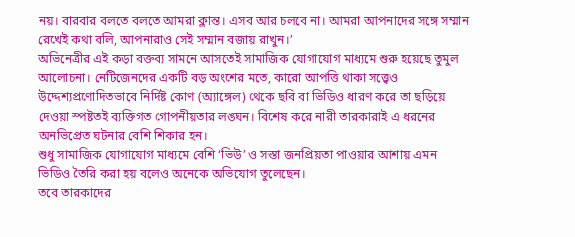নয়। বারবার বলতে বলতে আমরা ক্লান্ত। এসব আর চলবে না। আমরা আপনাদের সঙ্গে সম্মান রেখেই কথা বলি, আপনারাও সেই সম্মান বজায় রাখুন।’
অভিনেত্রীর এই কড়া বক্তব্য সামনে আসতেই সামাজিক যোগাযোগ মাধ্যমে শুরু হয়েছে তুমুল আলোচনা। নেটিজেনদের একটি বড় অংশের মতে, কারো আপত্তি থাকা সত্ত্বেও উদ্দেশ্যপ্রণোদিতভাবে নির্দিষ্ট কোণ (অ্যাঙ্গেল) থেকে ছবি বা ভিডিও ধারণ করে তা ছড়িয়ে দেওয়া স্পষ্টতই ব্যক্তিগত গোপনীয়তার লঙ্ঘন। বিশেষ করে নারী তারকারাই এ ধরনের অনভিপ্রেত ঘটনার বেশি শিকার হন।
শুধু সামাজিক যোগাযোগ মাধ্যমে বেশি ‘ভিউ’ ও সস্তা জনপ্রিয়তা পাওয়ার আশায় এমন ভিডিও তৈরি করা হয় বলেও অনেকে অভিযোগ তুলেছেন।
তবে তারকাদের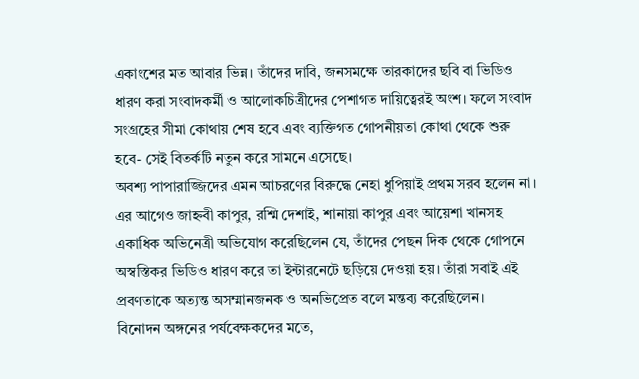একাংশের মত আবার ভিন্ন। তাঁদের দাবি, জনসমক্ষে তারকাদের ছবি বা ভিডিও ধারণ করা সংবাদকর্মী ও আলোকচিত্রীদের পেশাগত দায়িত্বেরই অংশ। ফলে সংবাদ সংগ্রহের সীমা কোথায় শেষ হবে এবং ব্যক্তিগত গোপনীয়তা কোথা থেকে শুরু হবে- সেই বিতর্কটি নতুন করে সামনে এসেছে।
অবশ্য পাপারাজ্জিদের এমন আচরণের বিরুদ্ধে নেহা ধুপিয়াই প্রথম সরব হলেন না। এর আগেও জাহ্নবী কাপুর, রশ্মি দেশাই, শানায়া কাপুর এবং আয়েশা খানসহ একাধিক অভিনেত্রী অভিযোগ করেছিলেন যে, তাঁদের পেছন দিক থেকে গোপনে অস্বস্তিকর ভিডিও ধারণ করে তা ইন্টারনেটে ছড়িয়ে দেওয়া হয়। তাঁরা সবাই এই প্রবণতাকে অত্যন্ত অসম্মানজনক ও অনভিপ্রেত বলে মন্তব্য করেছিলেন।
বিনোদন অঙ্গনের পর্যবেক্ষকদের মতে,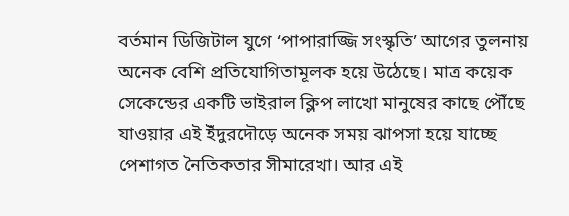বর্তমান ডিজিটাল যুগে ‘পাপারাজ্জি সংস্কৃতি’ আগের তুলনায় অনেক বেশি প্রতিযোগিতামূলক হয়ে উঠেছে। মাত্র কয়েক সেকেন্ডের একটি ভাইরাল ক্লিপ লাখো মানুষের কাছে পৌঁছে যাওয়ার এই ইঁদুরদৌড়ে অনেক সময় ঝাপসা হয়ে যাচ্ছে পেশাগত নৈতিকতার সীমারেখা। আর এই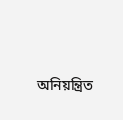অনিয়ন্ত্রিত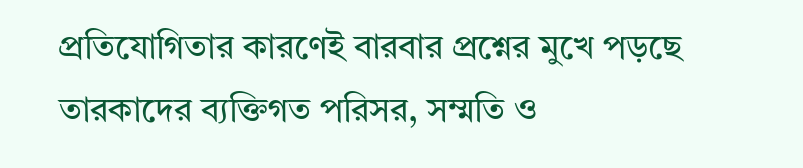প্রতিযোগিতার কারণেই বারবার প্রশ্নের মুখে পড়ছে তারকাদের ব্যক্তিগত পরিসর, সম্মতি ও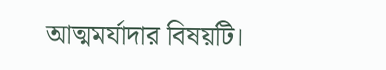আত্মমর্যাদার বিষয়টি।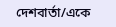দেশবার্তা/একে